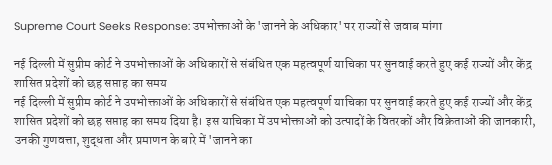Supreme Court Seeks Response: उपभोक्ताओं के 'जानने के अधिकार' पर राज्यों से जवाब मांगा

नई दिल्ली में सुप्रीम कोर्ट ने उपभोक्ताओं के अधिकारों से संबंधित एक महत्वपूर्ण याचिका पर सुनवाई करते हुए कई राज्यों और केंद्र शासित प्रदेशों को छह सप्ताह का समय
नई दिल्ली में सुप्रीम कोर्ट ने उपभोक्ताओं के अधिकारों से संबंधित एक महत्वपूर्ण याचिका पर सुनवाई करते हुए कई राज्यों और केंद्र शासित प्रदेशों को छह सप्ताह का समय दिया है। इस याचिका में उपभोक्ताओं को उत्पादों के वितरकों और विक्रेताओं की जानकारी, उनकी गुणवत्ता, शुद्धता और प्रमाणन के बारे में 'जानने का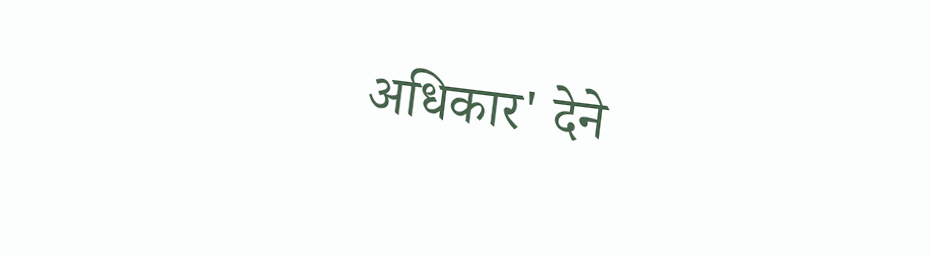अधिकार' देने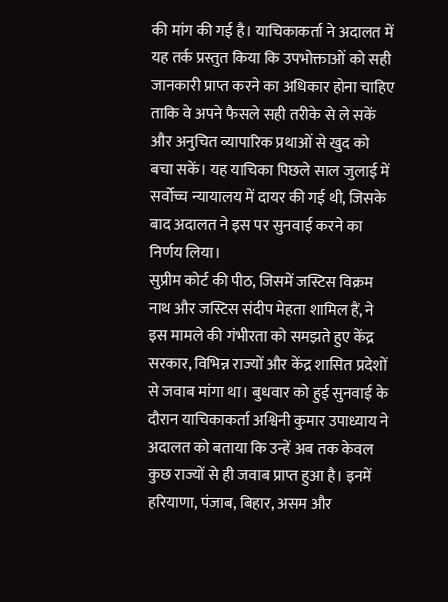की मांग की गई है। याचिकाकर्ता ने अदालत में यह तर्क प्रस्तुत किया कि उपभोक्ताओं को सही जानकारी प्राप्त करने का अधिकार होना चाहिए ताकि वे अपने फैसले सही तरीके से ले सकें और अनुचित व्यापारिक प्रथाओं से खुद को बचा सकें। यह याचिका पिछले साल जुलाई में सर्वोच्च न्यायालय में दायर की गई थी, जिसके बाद अदालत ने इस पर सुनवाई करने का निर्णय लिया।
सुप्रीम कोर्ट की पीठ, जिसमें जस्टिस विक्रम नाथ और जस्टिस संदीप मेहता शामिल हैं, ने इस मामले की गंभीरता को समझते हुए केंद्र सरकार, विभिन्न राज्यों और केंद्र शासित प्रदेशों से जवाब मांगा था। बुधवार को हुई सुनवाई के दौरान याचिकाकर्ता अश्विनी कुमार उपाध्याय ने अदालत को बताया कि उन्हें अब तक केवल कुछ राज्यों से ही जवाब प्राप्त हुआ है। इनमें हरियाणा, पंजाब, बिहार, असम और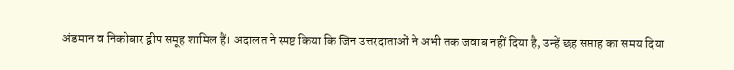अंडमान व निकोबार द्वीप समूह शामिल हैं। अदालत ने स्पष्ट किया कि जिन उत्तरदाताओं ने अभी तक जवाब नहीं दिया है, उन्हें छह सप्ताह का समय दिया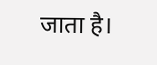जाता है।